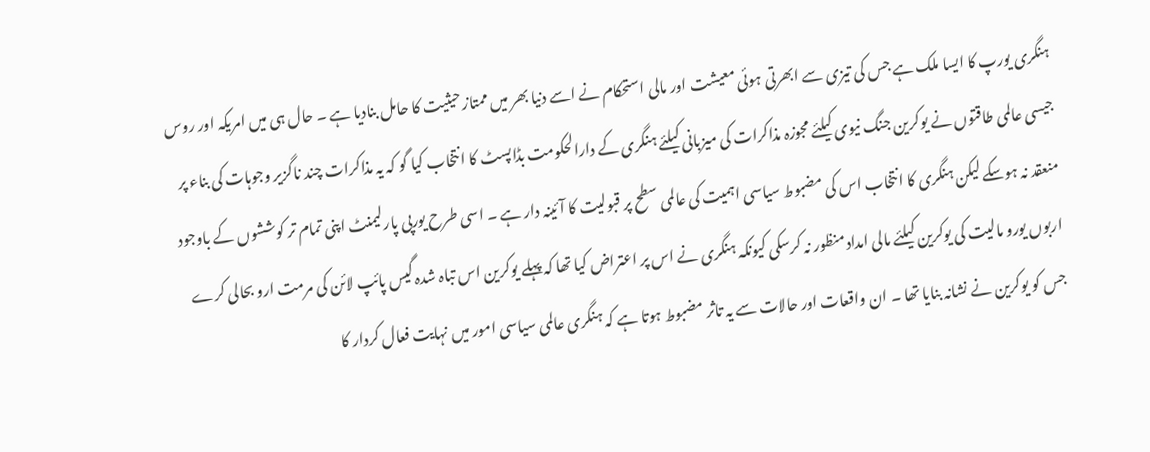ہنگری یورپ کا ایسا ملک ہے جس کی تیزی سے ابھرتی ہوئی معیشت اور مالی استحکام نے اسے دنیا بھر میں ممتاز حیثیت کا حامل بنادیا ہے ۔ حال ہی میں امریکہ اور روس جیسی عالمی طاقتوں نے یوکرین جنگ نیوی کیلئے مجوزہ مذاکرات کی میزبانی کیلئے ہنگری کے دارالحکومت بڈاپسٹ کا انتخاب کیا گو کہ یہ مذاکرات چند ناگزیر وجوہات کی بناء پر منعقد نہ ہوسکے لیکن ہنگری کا انتخاب اس کی مضبوط سیاسی اہمیت کی عالمی سطح پر قبولیت کا آئینہ دار ہے ۔ اسی طرح یورپی پارلیمنٹ اپنی تمام تر کوششوں کے باوجود اربوں یورو مالیت کی یوکرین کیلئے مالی امداد منظور نہ کرسکی کیونکہ ہنگری نے اس پر اعتراض کیا تھا کہ پہلے یوکرین اس تباہ شدہ گیس پائپ لائن کی مرمت ارو بحالی کرے جس کو یوکرین نے نشانہ بنایا تھا ۔ ان واقعات اور حالات سے یہ تاثر مضبوط ہوتا ہے کہ ہنگری عالمی سیاسی امور میں نہایت فعال کردار کا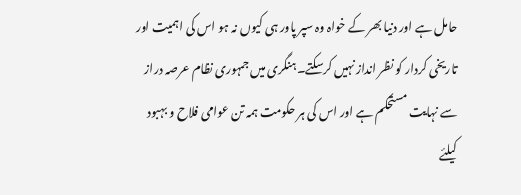حامل ہے اور دنیا بھر کے خواہ وہ سپر پاور ہی کیوں نہ ہو اس کی اہمیت اور تاریخی کردار کو نظر انداز نہیں کرسکتے۔ہنگری میں جمہوری نظام عرصہ دراز سے نہایت مستحکم ہے اور اس کی ہر حکومت ہمہ تن عوامی فلاح و بہبود کیلئے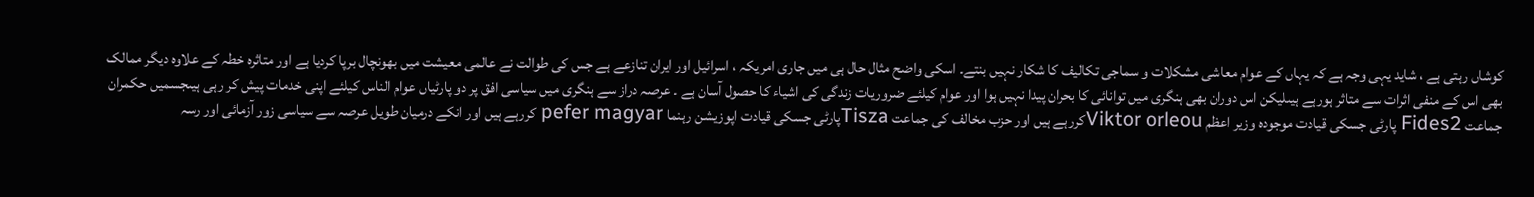کوشاں رہتی ہے ، شاید یہی وجہ ہے کہ یہاں کے عوام معاشی مشکلات و سماجی تکالیف کا شکار نہیں بنتے۔ اسکی واضح مثال حال ہی میں جاری امریکہ ، اسرائیل اور ایران تنازعے ہے جس کی طوالت نے عالمی معیشت میں بھونچال برپا کردیا ہے اور متاثرہ خطہ کے علاوہ دیگر ممالک بھی اس کے منفی اثرات سے متاثر ہورہے ہیںلیکن اس دوران بھی ہنگری میں توانائی کا بحران پیدا نہیں ہوا اور عوام کیلئے ضروریات زندگی کی اشیاء کا حصول آسان ہے ۔ عرصہ دراز سے ہنگری میں سیاسی افق پر دو پارٹیاں عوام الناس کیلئے اپنی خدمات پیش کر رہی ہیںجسمیں حکمران جماعت Fides2 پارٹی جسکی قیادت موجودہ وزیر اعظم Viktor orleouکررہے ہیں اور حزب مخالف کی جماعت Tiszaپارٹی جسکی قیادت اپوزیشن رہنما pefer magyar کررہے ہیں اور انکے درمیان طویل عرصہ سے سیاسی زور آزمائی اور رسہ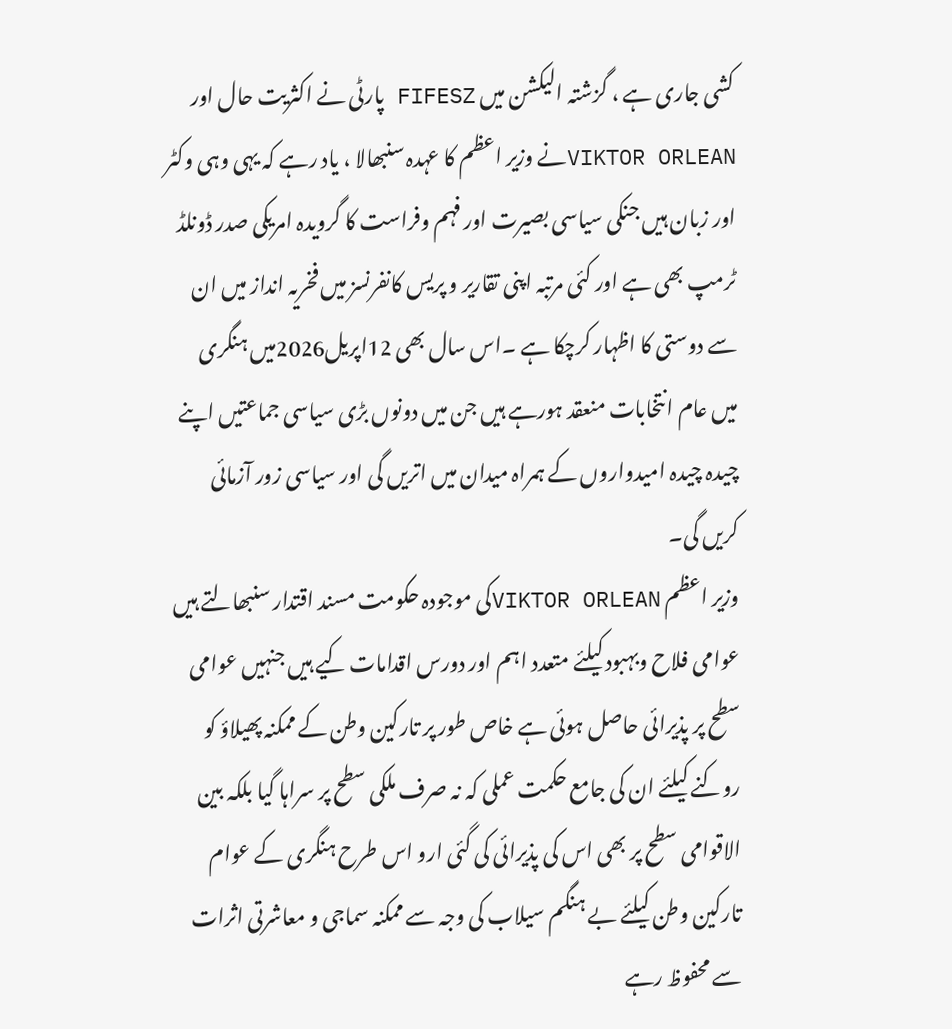کشی جاری ہے ، گزشتہ الیکشن میں FIFESZ پارٹی نے اکثریت حال اور VIKTOR ORLEANنے وزیر اعظم کا عہدہ سنبھالا ، یاد رہے کہ یہی وہی وکٹر اور زبان ہیں جنکی سیاسی بصیرت اور فہم وفراست کا گرویدہ امریکی صدر ڈونلڈ ٹرمپ بھی ہے اور کئی مرتبہ اپنی تقاریر و پریس کانفرنسز میں فخریہ انداز میں ان سے دوستی کا اظہار کرچکا ہے ۔اس سال بھی 12اپریل2026میں ہنگری میں عام انتخابات منعقد ہورہے ہیں جن میں دونوں بڑی سیاسی جماعتیں اپنے چیدہ چیدہ امیدواروں کے ہمراہ میدان میں اتریں گی اور سیاسی زور آزمائی کریں گی۔
وزیر اعظم VIKTOR ORLEANکی موجودہ حکومت مسند اقتدار سنبھالتے ہیں عوامی فلاح وبہبود کیلئے متعدد اہم اور دورس اقدامات کیے ہیں جنہیں عوامی سطح پر پذیرائی حاصل ہوئی ہے خاص طور پر تارکین وطن کے ممکنہ پھیلاؤ کو روکنے کیلئے ان کی جامع حکمت عملی کہ نہ صرف ملکی سطح پر سراہا گیا بلکہ بین الاقوامی سطح پر بھی اس کی پذیرائی کی گئی ارو اس طرح ہنگری کے عوام
تارکین وطن کیلئے بے ہنگم سیلاب کی وجہ سے ممکنہ سماجی و معاشرتی اثرات سے محفوظ رہے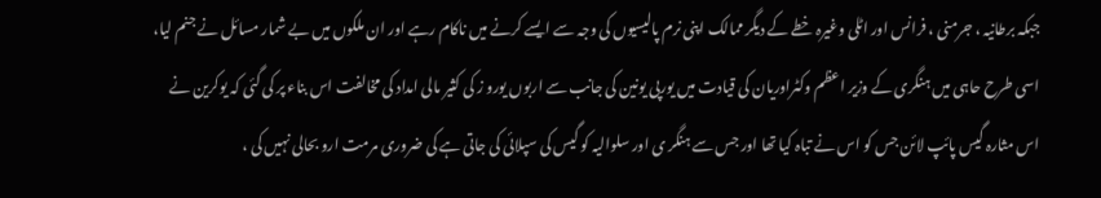جبکہ برطانیہ ، جرمنی ، فرانس اور اٹلی وغیرہ خطے کے دیگر ممالک اپنی نرم پالیسیوں کی وجہ سے ایسے کرنے میں ناکام رہے اور ان ملکوں میں بے شمار مسائل نے جنم لیا، اسی طرح حاہی میں ہنگری کے وزیر اعظم وکٹراوریان کی قیادت میں یورپی یونین کی جانب سے اربوں یورو ز کی کثیر مالی امداد کی مخالفت اس بناء پر کی گئی کہ یوکرین نے اس مثارہ گیس پائپ لائن جس کو اس نے تباہ کیا تھا اور جس سے ہنگر ی اور سلوالیہ کو گیس کی سپلائی کی جاتی ہے کی ضروری مرمت ارو بحالی نہیں کی ،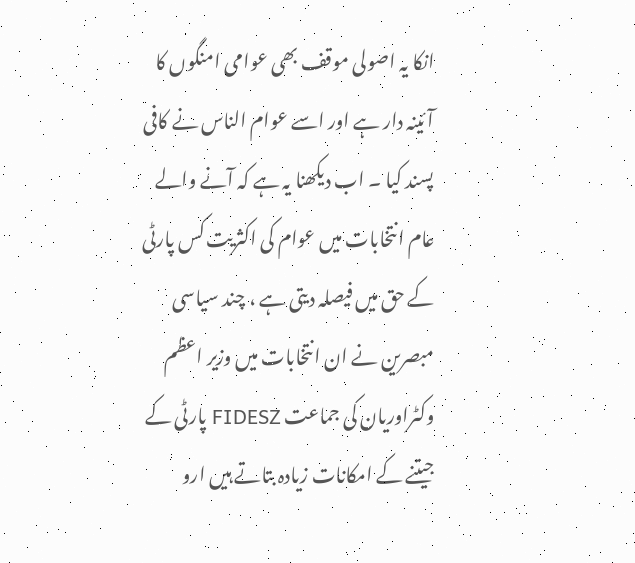انکا یہ اصولی موقف بھی عوامی امنگوں کا آئینہ دار ہے اور اسے عوام الناس نے کافی پسند کیا ۔ اب دیکھنا یہ ہے کہ آنے والے عام انتخابات میں عوام کی اکثریت کس پارٹی کے حق میں فیصلہ دیتی ہے ، چند سیاسی مبصرین نے ان انتخابات میں وزیر اعظم وکٹراوریان کی جماعت FIDESZ پارٹی کے جیتنے کے امکانات زیادہ بتاتے ہیں ارو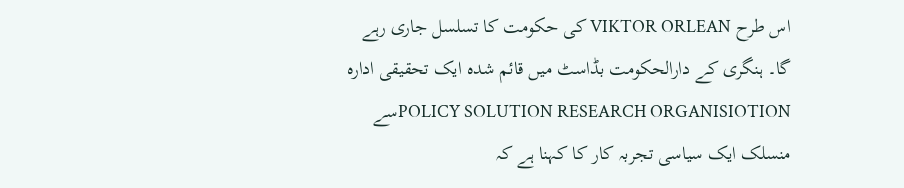اس طرح VIKTOR ORLEAN کی حکومت کا تسلسل جاری رہے گا۔ ہنگری کے دارالحکومت بڈاسٹ میں قائم شدہ ایک تحقیقی ادارہ POLICY SOLUTION RESEARCH ORGANISIOTIONسے منسلک ایک سیاسی تجربہ کار کا کہنا ہے کہ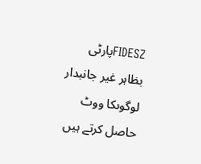FIDESZپارٹی بظاہر غیر جانبدار لوگوںکا ووٹ حاصل کرتے ہیں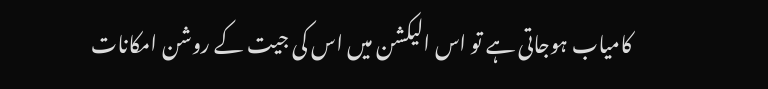کامیاب ہوجاتی ہے تو اس الیکشن میں اس کی جیت کے روشن امکانات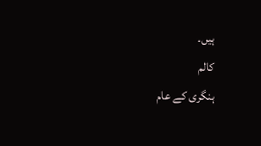ہیں۔
کالم
ہنگری کے عام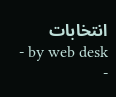انتخابات
- by web desk
-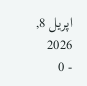اپریل 8, 2026
- 0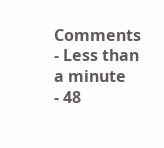Comments
- Less than a minute
- 48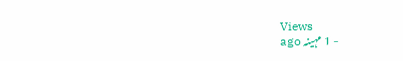Views
- 1 مہینہ ago